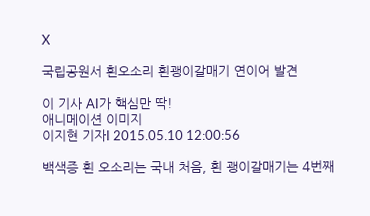X

국립공원서 흰오소리 흰괭이갈매기 연이어 발견

이 기사 AI가 핵심만 딱!
애니메이션 이미지
이지현 기자I 2015.05.10 12:00:56

백색증 흰 오소리는 국내 처음, 흰 괭이갈매기는 4번째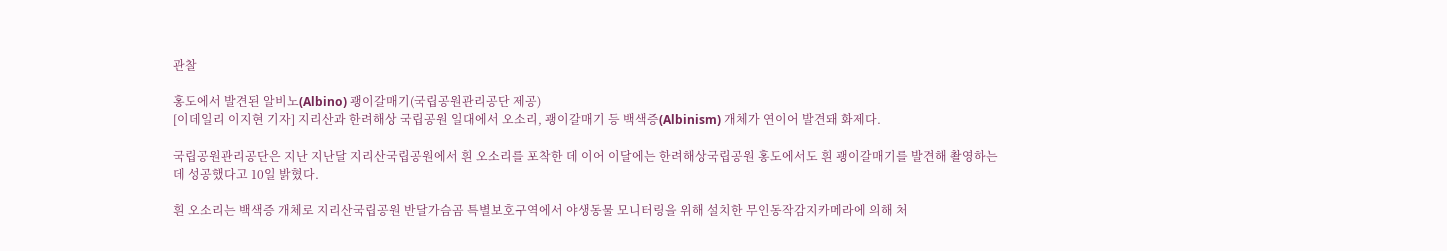관찰

홍도에서 발견된 알비노(Albino) 괭이갈매기(국립공원관리공단 제공)
[이데일리 이지현 기자] 지리산과 한려해상 국립공원 일대에서 오소리, 괭이갈매기 등 백색증(Albinism) 개체가 연이어 발견돼 화제다.

국립공원관리공단은 지난 지난달 지리산국립공원에서 흰 오소리를 포착한 데 이어 이달에는 한려해상국립공원 홍도에서도 흰 괭이갈매기를 발견해 촬영하는 데 성공했다고 10일 밝혔다.

흰 오소리는 백색증 개체로 지리산국립공원 반달가슴곰 특별보호구역에서 야생동물 모니터링을 위해 설치한 무인동작감지카메라에 의해 처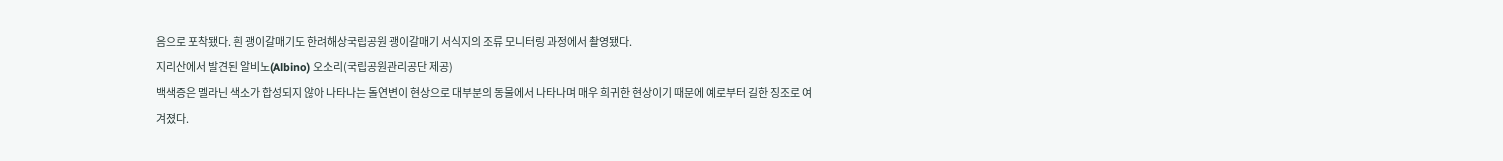음으로 포착됐다. 흰 괭이갈매기도 한려해상국립공원 괭이갈매기 서식지의 조류 모니터링 과정에서 촬영됐다.
지리산에서 발견된 알비노(Albino) 오소리(국립공원관리공단 제공)
백색증은 멜라닌 색소가 합성되지 않아 나타나는 돌연변이 현상으로 대부분의 동물에서 나타나며 매우 희귀한 현상이기 때문에 예로부터 길한 징조로 여겨졌다.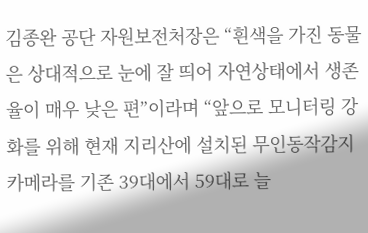김종완 공단 자원보전처장은 “흰색을 가진 동물은 상대적으로 눈에 잘 띄어 자연상태에서 생존율이 매우 낮은 편”이라며 “앞으로 모니터링 강화를 위해 현재 지리산에 설치된 무인동작감지카메라를 기존 39대에서 59대로 늘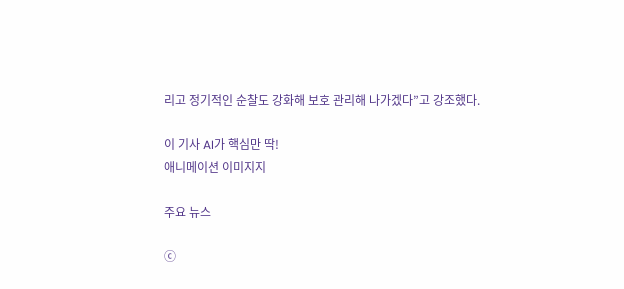리고 정기적인 순찰도 강화해 보호 관리해 나가겠다”고 강조했다.

이 기사 AI가 핵심만 딱!
애니메이션 이미지지

주요 뉴스

ⓒ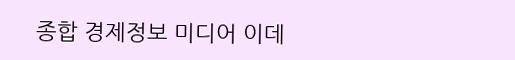종합 경제정보 미디어 이데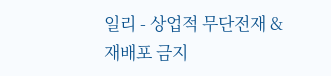일리 - 상업적 무단전재 & 재배포 금지